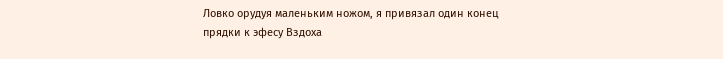Ловко орудуя маленьким ножом, я привязал один конец прядки к эфесу Вздоха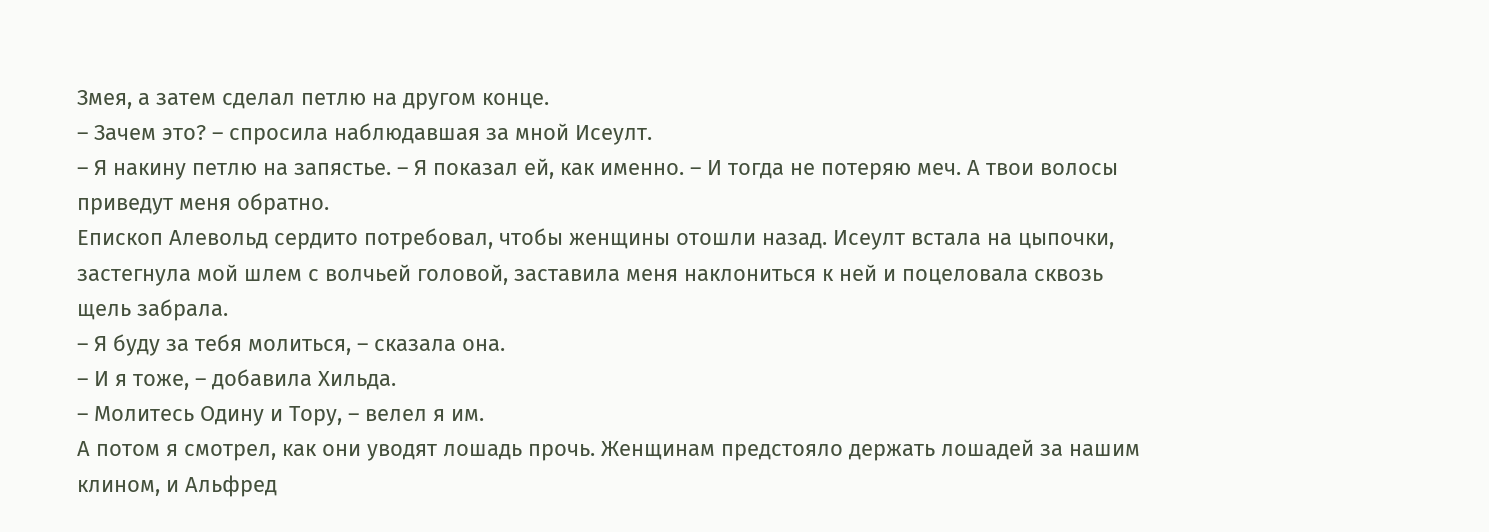Змея, а затем сделал петлю на другом конце.
– Зачем это? – спросила наблюдавшая за мной Исеулт.
– Я накину петлю на запястье. – Я показал ей, как именно. – И тогда не потеряю меч. А твои волосы приведут меня обратно.
Епископ Алевольд сердито потребовал, чтобы женщины отошли назад. Исеулт встала на цыпочки, застегнула мой шлем с волчьей головой, заставила меня наклониться к ней и поцеловала сквозь щель забрала.
– Я буду за тебя молиться, – сказала она.
– И я тоже, – добавила Хильда.
– Молитесь Одину и Тору, – велел я им.
А потом я смотрел, как они уводят лошадь прочь. Женщинам предстояло держать лошадей за нашим клином, и Альфред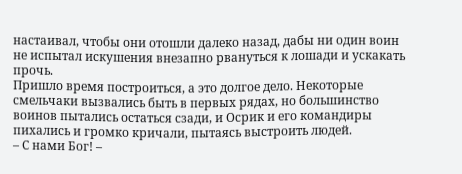настаивал, чтобы они отошли далеко назад, дабы ни один воин не испытал искушения внезапно рвануться к лошади и ускакать прочь.
Пришло время построиться, а это долгое дело. Некоторые смельчаки вызвались быть в первых рядах, но большинство воинов пытались остаться сзади, и Осрик и его командиры пихались и громко кричали, пытаясь выстроить людей.
– С нами Бог! –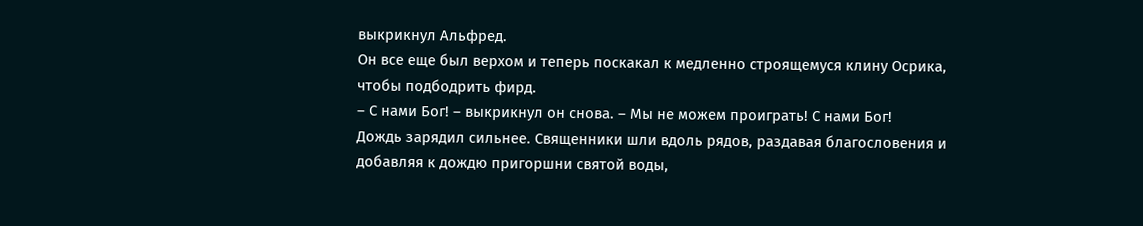выкрикнул Альфред.
Он все еще был верхом и теперь поскакал к медленно строящемуся клину Осрика, чтобы подбодрить фирд.
– С нами Бог! – выкрикнул он снова. – Мы не можем проиграть! С нами Бог!
Дождь зарядил сильнее. Священники шли вдоль рядов, раздавая благословения и добавляя к дождю пригоршни святой воды,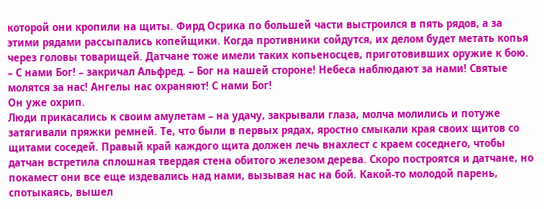которой они кропили на щиты. Фирд Осрика по большей части выстроился в пять рядов, а за этими рядами рассыпались копейщики. Когда противники сойдутся, их делом будет метать копья через головы товарищей. Датчане тоже имели таких копьеносцев, приготовивших оружие к бою.
– С нами Бог! – закричал Альфред. – Бог на нашей стороне! Небеса наблюдают за нами! Святые молятся за нас! Ангелы нас охраняют! С нами Бог!
Он уже охрип.
Люди прикасались к своим амулетам – на удачу, закрывали глаза, молча молились и потуже затягивали пряжки ремней. Те, что были в первых рядах, яростно смыкали края своих щитов со щитами соседей. Правый край каждого щита должен лечь внахлест с краем соседнего, чтобы датчан встретила сплошная твердая стена обитого железом дерева. Скоро построятся и датчане, но покамест они все еще издевались над нами, вызывая нас на бой. Какой-то молодой парень, спотыкаясь, вышел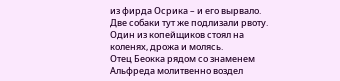из фирда Осрика – и его вырвало. Две собаки тут же подлизали рвоту. Один из копейщиков стоял на коленях, дрожа и молясь.
Отец Беокка рядом со знаменем Альфреда молитвенно воздел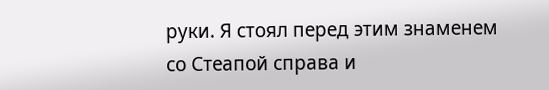руки. Я стоял перед этим знаменем со Стеапой справа и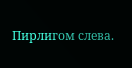Пирлигом слева.